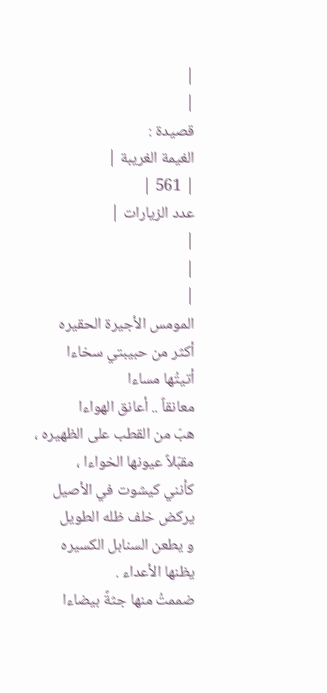|
|
قصيدة :
الغيمة الغريبة |
| 561 |
عدد الزيارات |
|
|
|
المومس الأجيرة الحقيره
أكثر من حبيبتي سخاءا
أتيتُها مساءا
معانقاً .. أعانق الهواءا
هبّ من القطب على الظهيره ،
مقبّلاً عيونها الخواءا ،
كأنني كيشوت في الأصيل
يركض خلف ظله الطويل
و يطعن السنابل الكسيره
يظنها الأعداء .
ضممتُ منها جثةً بيضاءا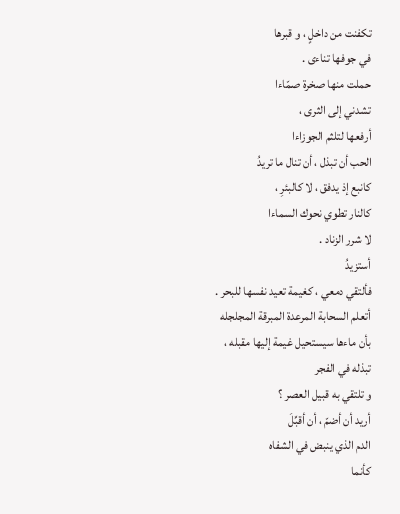تكفنت من داخلٍ ، و قبرها
في جوفها تناءى .
حملت منها صخرة صمّاءا
تشدني إلى الثرى ،
أرفعها لتلثم الجوزاءا
الحب أن تبذل ، أن تنال ما تريدُ
كانبع إذ يدفق ، لا كالبئرِ ،
كالنار تطوي نحوك السماءا
لا شرر الزناد .
أستزيدُ
فألتقي دمعي ، كغيمة تعيد نفسها للبحر .
أتعلم السحابة المرعدة المبرقة المجلجله
بأن ماءها سيستحيل غيمة إليها مقبله ،
تبذله في الفجر
و تلتقي به قبيل العصر ؟
أريد أن أضمّ ، أن أقبِّلَ
الدم الذي ينبض في الشفاه
كأنما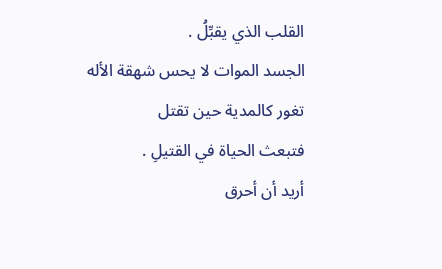القلب الذي يقبِّلُ .
الجسد الموات لا يحس شهقة الأله
تغور كالمدية حين تقتل
فتبعث الحياة في القتيلِ .
أريد أن أحرق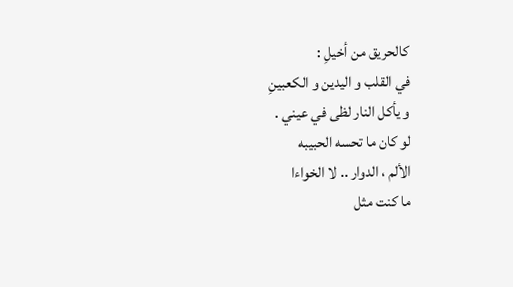كالحريق من أخيلِ :
في القلب و اليدين و الكعبينِ
و يأكل النار لظى في عيني .
لو كان ما تحسه الحبيبه
الألم ، الدوار .. لا الخواءا
ما كنت مثل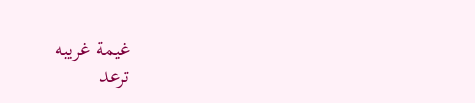غيمة غريبه
ترعد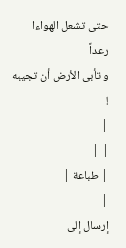حتى تشعل الهواءا
رعداً
و تأبى الأرض أن تجيبه !
|
| |
| طباعة |
|
إرسال إلى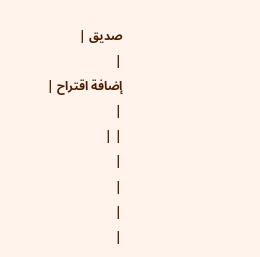صديق |
|
إضافة اقتراح |
|
| |
|
|
|
|